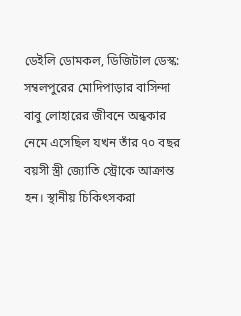ডেইলি ডোমকল, ডিজিটাল ডেস্ক: সম্বলপুরের মোদিপাড়ার বাসিন্দা বাবু লোহারের জীবনে অন্ধকার নেমে এসেছিল যখন তাঁর ৭০ বছর বয়সী স্ত্রী জ্যোতি স্ট্রোকে আক্রান্ত হন। স্থানীয় চিকিৎসকরা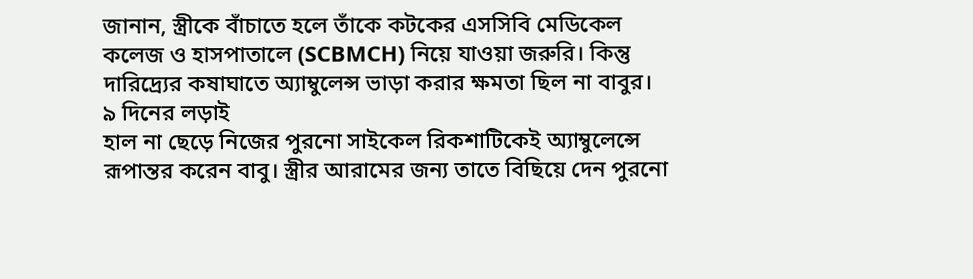জানান, স্ত্রীকে বাঁচাতে হলে তাঁকে কটকের এসসিবি মেডিকেল কলেজ ও হাসপাতালে (SCBMCH) নিয়ে যাওয়া জরুরি। কিন্তু দারিদ্র্যের কষাঘাতে অ্যাম্বুলেন্স ভাড়া করার ক্ষমতা ছিল না বাবুর।
৯ দিনের লড়াই
হাল না ছেড়ে নিজের পুরনো সাইকেল রিকশাটিকেই অ্যাম্বুলেন্সে রূপান্তর করেন বাবু। স্ত্রীর আরামের জন্য তাতে বিছিয়ে দেন পুরনো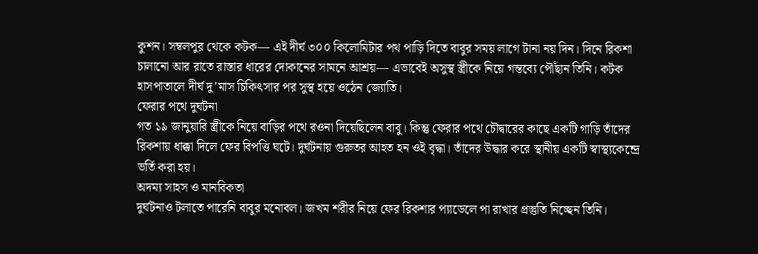কুশন। সম্বলপুর থেকে কটক— এই দীর্ঘ ৩০০ কিলোমিটার পথ পাড়ি দিতে বাবুর সময় লাগে টানা নয় দিন। দিনে রিকশা চালানো আর রাতে রাস্তার ধারের দোকানের সামনে আশ্রয়— এভাবেই অসুস্থ স্ত্রীকে নিয়ে গন্তব্যে পৌঁছান তিনি। কটক হাসপাতালে দীর্ঘ দু’মাস চিকিৎসার পর সুস্থ হয়ে ওঠেন জ্যোতি।
ফেরার পথে দুর্ঘটনা
গত ১৯ জানুয়ারি স্ত্রীকে নিয়ে বাড়ির পথে রওনা দিয়েছিলেন বাবু। কিন্তু ফেরার পথে চৌদ্বারের কাছে একটি গাড়ি তাঁদের রিকশায় ধাক্কা দিলে ফের বিপত্তি ঘটে। দুর্ঘটনায় গুরুতর আহত হন ওই বৃদ্ধা। তাঁদের উদ্ধার করে স্থানীয় একটি স্বাস্থ্যকেন্দ্রে ভর্তি করা হয়।
অদম্য সাহস ও মানবিকতা
দুর্ঘটনাও টলাতে পারেনি বাবুর মনোবল। জখম শরীর নিয়ে ফের রিকশার প্যাডেলে পা রাখার প্রস্তুতি নিচ্ছেন তিনি।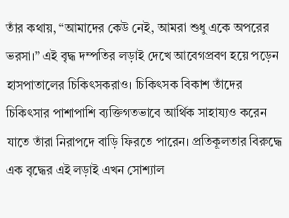তাঁর কথায়, “আমাদের কেউ নেই, আমরা শুধু একে অপরের ভরসা।” এই বৃদ্ধ দম্পতির লড়াই দেখে আবেগপ্রবণ হয়ে পড়েন হাসপাতালের চিকিৎসকরাও। চিকিৎসক বিকাশ তাঁদের চিকিৎসার পাশাপাশি ব্যক্তিগতভাবে আর্থিক সাহায্যও করেন যাতে তাঁরা নিরাপদে বাড়ি ফিরতে পারেন। প্রতিকূলতার বিরুদ্ধে এক বৃদ্ধের এই লড়াই এখন সোশ্যাল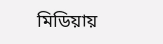মিডিয়ায়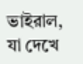ভাইরাল, যা দেখে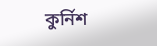কুর্নিশ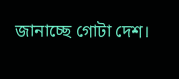জানাচ্ছে গোটা দেশ।